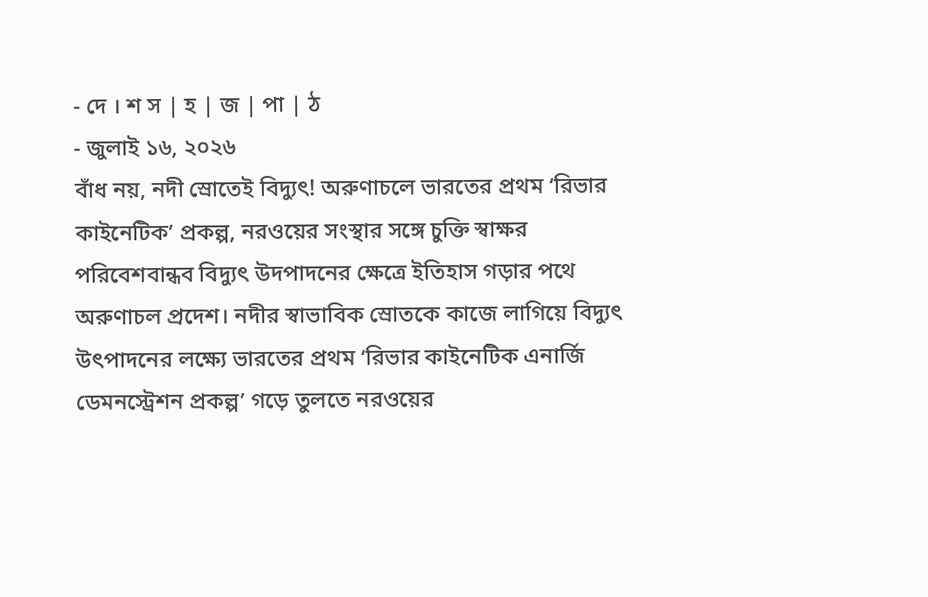- দে । শ স | হ | জ | পা | ঠ
- জুলাই ১৬, ২০২৬
বাঁধ নয়, নদী স্রোতেই বিদ্যুৎ! অরুণাচলে ভারতের প্রথম ‘রিভার কাইনেটিক’ প্রকল্প, নরওয়ের সংস্থার সঙ্গে চুক্তি স্বাক্ষর
পরিবেশবান্ধব বিদ্যুৎ উদপাদনের ক্ষেত্রে ইতিহাস গড়ার পথে অরুণাচল প্রদেশ। নদীর স্বাভাবিক স্রোতকে কাজে লাগিয়ে বিদ্যুৎ উৎপাদনের লক্ষ্যে ভারতের প্রথম ‘রিভার কাইনেটিক এনার্জি ডেমনস্ট্রেশন প্রকল্প’ গড়ে তুলতে নরওয়ের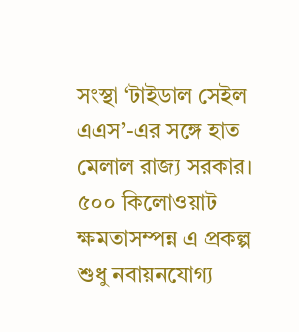সংস্থা ‘টাইডাল সেইল এএস’-এর সঙ্গে হাত মেলাল রাজ্য সরকার। ৫০০ কিলোওয়াট ক্ষমতাসম্পন্ন এ প্রকল্প শুধু নবায়নযোগ্য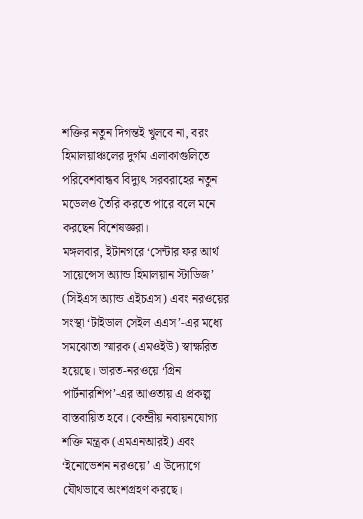শক্তির নতুন দিগন্তই খুলবে না, বরং হিমালয়াঞ্চলের দুর্গম এলাকাগুলিতে পরিবেশবান্ধব বিদ্যুৎ সরবরাহের নতুন মডেলও তৈরি করতে পারে বলে মনে করছেন বিশেষজ্ঞরা।
মঙ্গলবার, ইটানগরে ‘সেন্টার ফর আর্থ সায়েন্সেস অ্যান্ড হিমালয়ান স্টাডিজ’ (সিইএস অ্যান্ড এইচএস) এবং নরওয়ের সংস্থা ‘টাইডাল সেইল এএস’-এর মধ্যে সমঝোতা স্মারক (এমওইউ) স্বাক্ষরিত হয়েছে। ভারত-নরওয়ে ‘গ্রিন পার্টনারশিপ’-এর আওতায় এ প্রকল্প বাস্তবায়িত হবে। কেন্দ্রীয় নবায়নযোগ্য শক্তি মন্ত্রক (এমএনআরই) এবং ‘ইনোভেশন নরওয়ে’ এ উদ্যোগে যৌথভাবে অংশগ্রহণ করছে।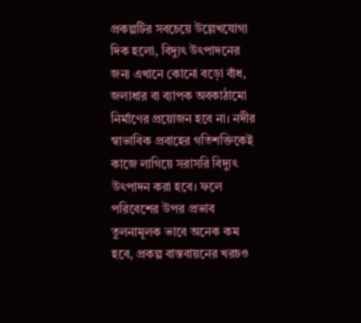প্রকল্পটির সবচেয়ে উল্লেখযোগ্য দিক হলো, বিদ্যুৎ উৎপাদনের জন্য এখানে কোনো বড়ো বাঁধ, জলাধার বা ব্যাপক অবকাঠামো নির্মাণের প্রয়োজন হবে না। নদীর স্বাভাবিক প্রবাহের গতিশক্তিকেই কাজে লাগিয়ে সরাসরি বিদ্যুৎ উৎপাদন করা হবে। ফলে পরিবেশের উপর প্রভাব তুলনামূলক ভাবে অনেক কম হবে, প্রকল্প বাস্তবায়নের খরচও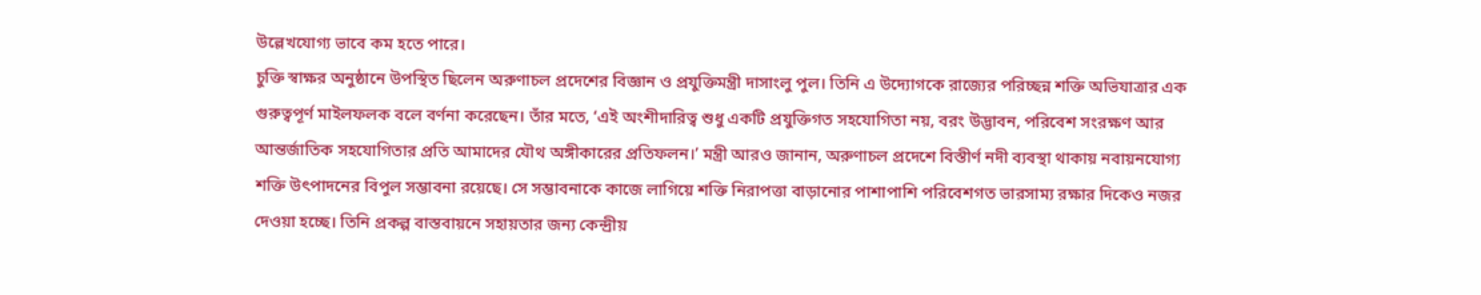উল্লেখযোগ্য ভাবে কম হতে পারে।
চুক্তি স্বাক্ষর অনুষ্ঠানে উপস্থিত ছিলেন অরুণাচল প্রদেশের বিজ্ঞান ও প্রযুক্তিমন্ত্রী দাসাংলু পুল। তিনি এ উদ্যোগকে রাজ্যের পরিচ্ছন্ন শক্তি অভিযাত্রার এক গুরুত্বপূর্ণ মাইলফলক বলে বর্ণনা করেছেন। তাঁর মতে, ‘এই অংশীদারিত্ব শুধু একটি প্রযুক্তিগত সহযোগিতা নয়, বরং উদ্ভাবন, পরিবেশ সংরক্ষণ আর আন্তর্জাতিক সহযোগিতার প্রতি আমাদের যৌথ অঙ্গীকারের প্রতিফলন।’ মন্ত্রী আরও জানান, অরুণাচল প্রদেশে বিস্তীর্ণ নদী ব্যবস্থা থাকায় নবায়নযোগ্য শক্তি উৎপাদনের বিপুল সম্ভাবনা রয়েছে। সে সম্ভাবনাকে কাজে লাগিয়ে শক্তি নিরাপত্তা বাড়ানোর পাশাপাশি পরিবেশগত ভারসাম্য রক্ষার দিকেও নজর দেওয়া হচ্ছে। তিনি প্রকল্প বাস্তবায়নে সহায়তার জন্য কেন্দ্রীয়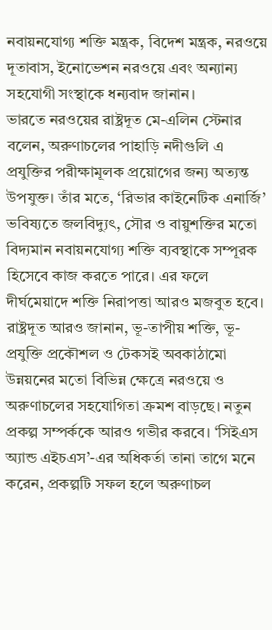নবায়নযোগ্য শক্তি মন্ত্রক, বিদেশ মন্ত্রক, নরওয়ে দূতাবাস, ইনোভেশন নরওয়ে এবং অন্যান্য সহযোগী সংস্থাকে ধন্যবাদ জানান।
ভারতে নরওয়ের রাষ্ট্রদূত মে-এলিন স্টেনার বলেন, অরুণাচলের পাহাড়ি নদীগুলি এ প্রযুক্তির পরীক্ষামূলক প্রয়োগের জন্য অত্যন্ত উপযুক্ত। তাঁর মতে, ‘রিভার কাইনেটিক এনার্জি’ ভবিষ্যতে জলবিদ্যুৎ, সৌর ও বায়ুশক্তির মতো বিদ্যমান নবায়নযোগ্য শক্তি ব্যবস্থাকে সম্পূরক হিসেবে কাজ করতে পারে। এর ফলে দীর্ঘমেয়াদে শক্তি নিরাপত্তা আরও মজবুত হবে। রাষ্ট্রদূত আরও জানান, ভূ-তাপীয় শক্তি, ভূ-প্রযুক্তি প্রকৌশল ও টেকসই অবকাঠামো উন্নয়নের মতো বিভিন্ন ক্ষেত্রে নরওয়ে ও অরুণাচলের সহযোগিতা ক্রমশ বাড়ছে। নতুন প্রকল্প সম্পর্ককে আরও গভীর করবে। ‘সিইএস অ্যান্ড এইচএস’-এর অধিকর্তা তানা তাগে মনে করেন, প্রকল্পটি সফল হলে অরুণাচল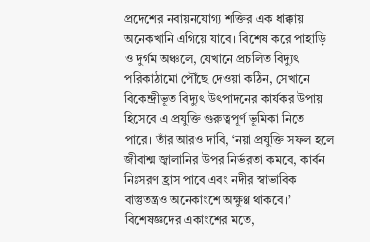প্রদেশের নবায়নযোগ্য শক্তির এক ধাক্কায় অনেকখানি এগিয়ে যাবে। বিশেষ করে পাহাড়ি ও দুর্গম অঞ্চলে, যেখানে প্রচলিত বিদ্যুৎ পরিকাঠামো পৌঁছে দেওয়া কঠিন, সেখানে বিকেন্দ্রীভূত বিদ্যুৎ উৎপাদনের কার্যকর উপায় হিসেবে এ প্রযুক্তি গুরুত্বপূর্ণ ভূমিকা নিতে পারে। তাঁর আরও দাবি, ‘নয়া প্রযুক্তি সফল হলে জীবাশ্ম জ্বালানির উপর নির্ভরতা কমবে, কার্বন নিঃসরণ হ্রাস পাবে এবং নদীর স্বাভাবিক বাস্তুতন্ত্রও অনেকাংশে অক্ষুণ্ণ থাকবে।’
বিশেষজ্ঞদের একাংশের মতে,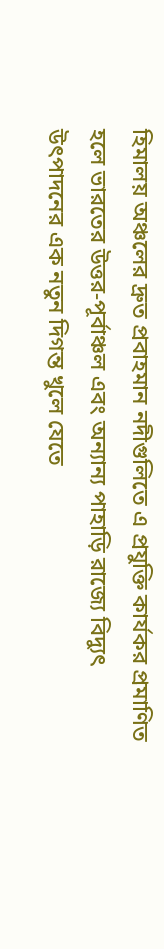হিমালয় অঞ্চলের দ্রুত প্রবাহমান নদীগুলিতে এ প্রযুক্তি কার্যকর প্রমাণিত হলে ভারতের উত্তর-পূর্বাঞ্চল এবং অন্যান্য পাহাড়ি রাজ্যে বিদ্যুৎ উৎপাদনের এক নতুন দিগন্ত খুলে যেতে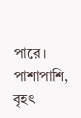পারে। পাশাপাশি, বৃহৎ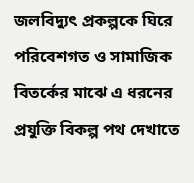জলবিদ্যুৎ প্রকল্পকে ঘিরে পরিবেশগত ও সামাজিক বিতর্কের মাঝে এ ধরনের প্রযুক্তি বিকল্প পথ দেখাতে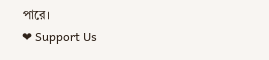পারে।
❤ Support Us